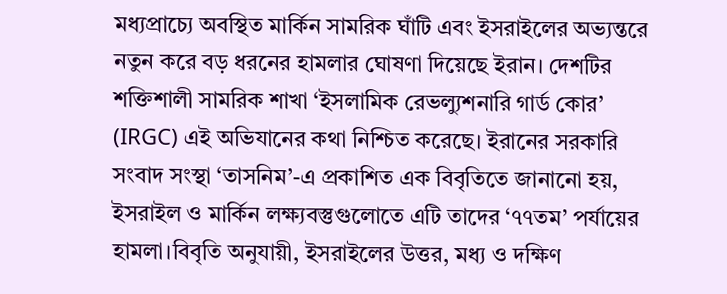মধ্যপ্রাচ্যে অবস্থিত মার্কিন সামরিক ঘাঁটি এবং ইসরাইলের অভ্যন্তরে নতুন করে বড় ধরনের হামলার ঘোষণা দিয়েছে ইরান। দেশটির শক্তিশালী সামরিক শাখা ‘ইসলামিক রেভল্যুশনারি গার্ড কোর’ (IRGC) এই অভিযানের কথা নিশ্চিত করেছে। ইরানের সরকারি সংবাদ সংস্থা ‘তাসনিম’-এ প্রকাশিত এক বিবৃতিতে জানানো হয়, ইসরাইল ও মার্কিন লক্ষ্যবস্তুগুলোতে এটি তাদের ‘৭৭তম’ পর্যায়ের হামলা।বিবৃতি অনুযায়ী, ইসরাইলের উত্তর, মধ্য ও দক্ষিণ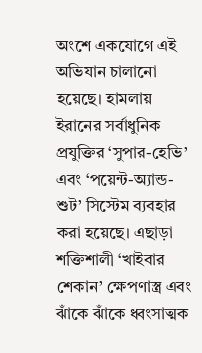অংশে একযোগে এই অভিযান চালানো হয়েছে। হামলায় ইরানের সর্বাধুনিক প্রযুক্তির ‘সুপার-হেভি’ এবং ‘পয়েন্ট-অ্যান্ড-শুট’ সিস্টেম ব্যবহার করা হয়েছে। এছাড়া শক্তিশালী ‘খাইবার শেকান’ ক্ষেপণাস্ত্র এবং ঝাঁকে ঝাঁকে ধ্বংসাত্মক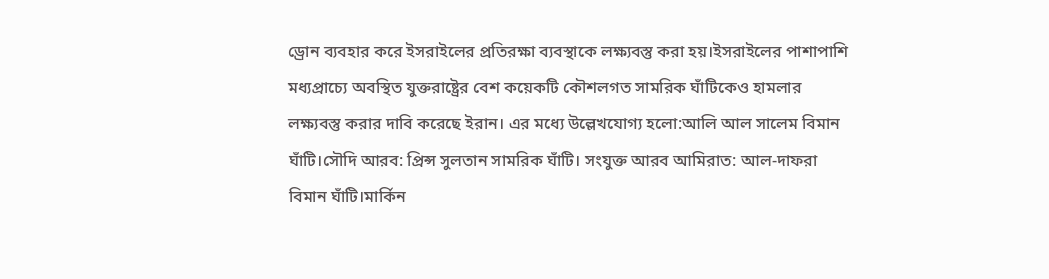ড্রোন ব্যবহার করে ইসরাইলের প্রতিরক্ষা ব্যবস্থাকে লক্ষ্যবস্তু করা হয়।ইসরাইলের পাশাপাশি মধ্যপ্রাচ্যে অবস্থিত যুক্তরাষ্ট্রের বেশ কয়েকটি কৌশলগত সামরিক ঘাঁটিকেও হামলার লক্ষ্যবস্তু করার দাবি করেছে ইরান। এর মধ্যে উল্লেখযোগ্য হলো:আলি আল সালেম বিমান ঘাঁটি।সৌদি আরব: প্রিন্স সুলতান সামরিক ঘাঁটি। সংযুক্ত আরব আমিরাত: আল-দাফরা বিমান ঘাঁটি।মার্কিন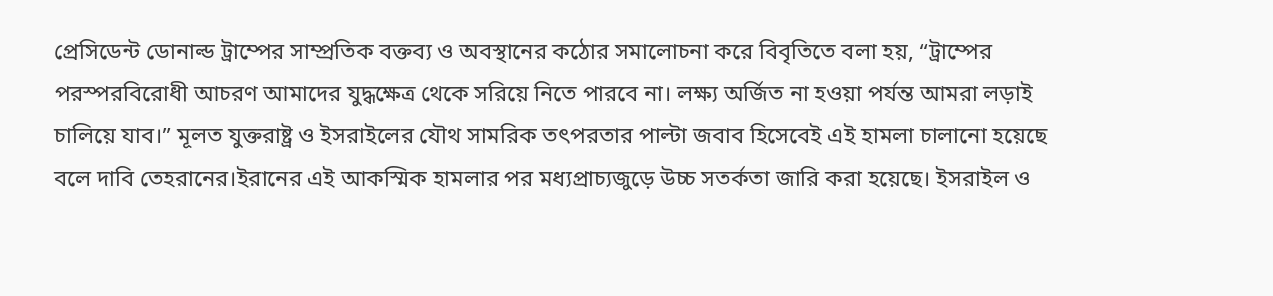প্রেসিডেন্ট ডোনাল্ড ট্রাম্পের সাম্প্রতিক বক্তব্য ও অবস্থানের কঠোর সমালোচনা করে বিবৃতিতে বলা হয়, “ট্রাম্পের পরস্পরবিরোধী আচরণ আমাদের যুদ্ধক্ষেত্র থেকে সরিয়ে নিতে পারবে না। লক্ষ্য অর্জিত না হওয়া পর্যন্ত আমরা লড়াই চালিয়ে যাব।” মূলত যুক্তরাষ্ট্র ও ইসরাইলের যৌথ সামরিক তৎপরতার পাল্টা জবাব হিসেবেই এই হামলা চালানো হয়েছে বলে দাবি তেহরানের।ইরানের এই আকস্মিক হামলার পর মধ্যপ্রাচ্যজুড়ে উচ্চ সতর্কতা জারি করা হয়েছে। ইসরাইল ও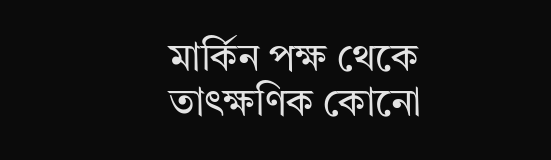মার্কিন পক্ষ থেকে তাৎক্ষণিক কোনো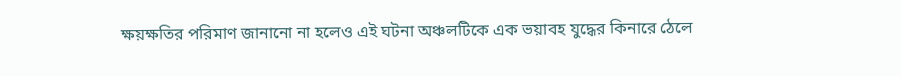ক্ষয়ক্ষতির পরিমাণ জানানো না হলেও এই ঘটনা অঞ্চলটিকে এক ভয়াবহ যুদ্ধের কিনারে ঠেলে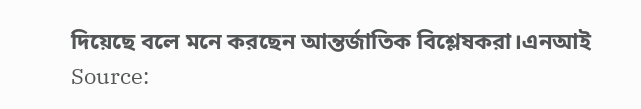দিয়েছে বলে মনে করছেন আন্তর্জাতিক বিশ্লেষকরা।এনআই
Source: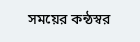সময়ের কন্ঠস্বর